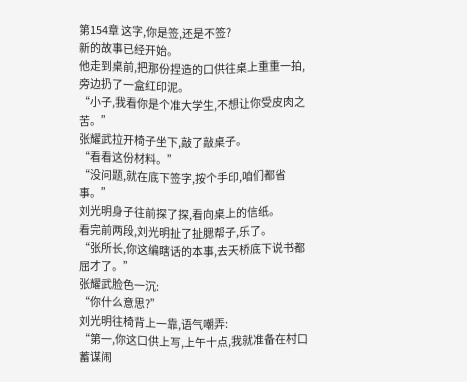第154章 这字,你是签,还是不签?
新的故事已经开始。
他走到桌前,把那份捏造的口供往桌上重重一拍,旁边扔了一盒红印泥。
“小子,我看你是个准大学生,不想让你受皮肉之苦。”
张耀武拉开椅子坐下,敲了敲桌子。
“看看这份材料。”
“没问题,就在底下签字,按个手印,咱们都省事。”
刘光明身子往前探了探,看向桌上的信纸。
看完前两段,刘光明扯了扯腮帮子,乐了。
“张所长,你这编瞎话的本事,去天桥底下说书都屈才了。”
张耀武脸色一沉:
“你什么意思?”
刘光明往椅背上一靠,语气嘲弄:
“第一,你这口供上写,上午十点,我就准备在村口蓄谋闹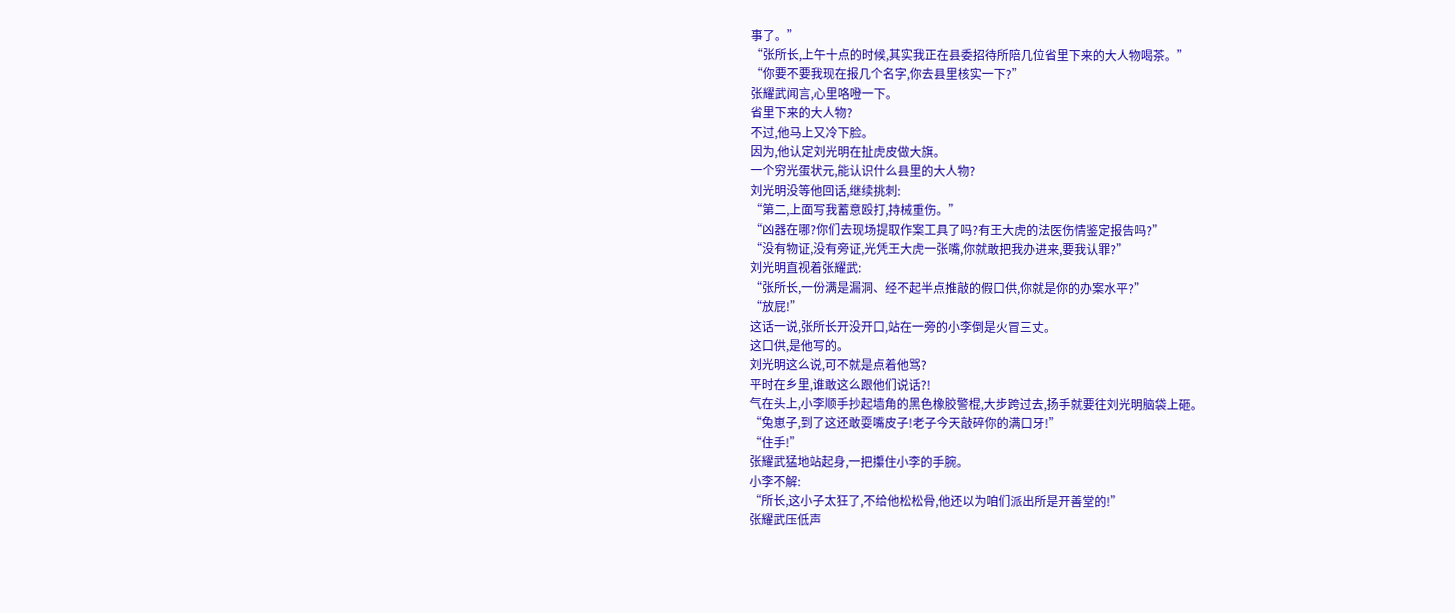事了。”
“张所长,上午十点的时候,其实我正在县委招待所陪几位省里下来的大人物喝茶。”
“你要不要我现在报几个名字,你去县里核实一下?”
张耀武闻言,心里咯噔一下。
省里下来的大人物?
不过,他马上又冷下脸。
因为,他认定刘光明在扯虎皮做大旗。
一个穷光蛋状元,能认识什么县里的大人物?
刘光明没等他回话,继续挑刺:
“第二,上面写我蓄意殴打,持械重伤。”
“凶器在哪?你们去现场提取作案工具了吗?有王大虎的法医伤情鉴定报告吗?”
“没有物证,没有旁证,光凭王大虎一张嘴,你就敢把我办进来,要我认罪?”
刘光明直视着张耀武:
“张所长,一份满是漏洞、经不起半点推敲的假口供,你就是你的办案水平?”
“放屁!”
这话一说,张所长开没开口,站在一旁的小李倒是火冒三丈。
这口供,是他写的。
刘光明这么说,可不就是点着他骂?
平时在乡里,谁敢这么跟他们说话?!
气在头上,小李顺手抄起墙角的黑色橡胶警棍,大步跨过去,扬手就要往刘光明脑袋上砸。
“兔崽子,到了这还敢耍嘴皮子!老子今天敲碎你的满口牙!”
“住手!”
张耀武猛地站起身,一把攥住小李的手腕。
小李不解:
“所长,这小子太狂了,不给他松松骨,他还以为咱们派出所是开善堂的!”
张耀武压低声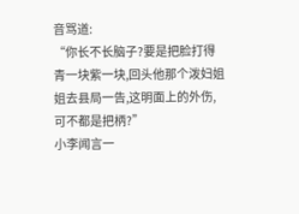音骂道:
“你长不长脑子?要是把脸打得青一块紫一块,回头他那个泼妇姐姐去县局一告,这明面上的外伤,可不都是把柄?”
小李闻言一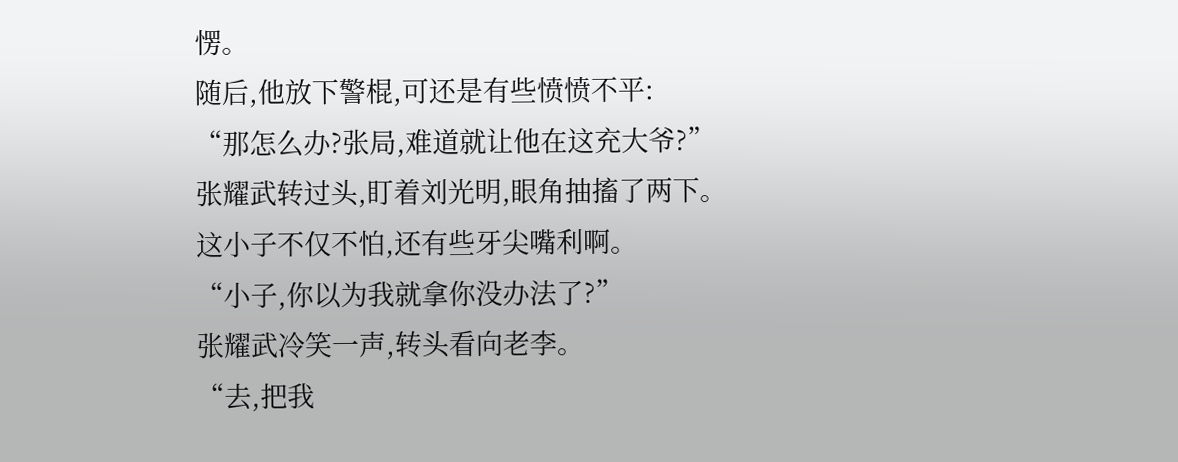愣。
随后,他放下警棍,可还是有些愤愤不平:
“那怎么办?张局,难道就让他在这充大爷?”
张耀武转过头,盯着刘光明,眼角抽搐了两下。
这小子不仅不怕,还有些牙尖嘴利啊。
“小子,你以为我就拿你没办法了?”
张耀武冷笑一声,转头看向老李。
“去,把我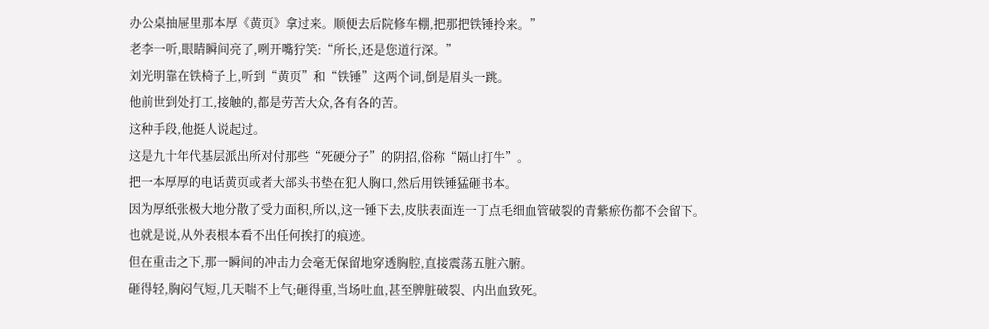办公桌抽屉里那本厚《黄页》拿过来。顺便去后院修车棚,把那把铁锤拎来。”
老李一听,眼睛瞬间亮了,咧开嘴狞笑:“所长,还是您道行深。”
刘光明靠在铁椅子上,听到“黄页”和“铁锤”这两个词,倒是眉头一跳。
他前世到处打工,接触的,都是劳苦大众,各有各的苦。
这种手段,他挺人说起过。
这是九十年代基层派出所对付那些“死硬分子”的阴招,俗称“隔山打牛”。
把一本厚厚的电话黄页或者大部头书垫在犯人胸口,然后用铁锤猛砸书本。
因为厚纸张极大地分散了受力面积,所以,这一锤下去,皮肤表面连一丁点毛细血管破裂的青紫瘀伤都不会留下。
也就是说,从外表根本看不出任何挨打的痕迹。
但在重击之下,那一瞬间的冲击力会毫无保留地穿透胸腔,直接震荡五脏六腑。
砸得轻,胸闷气短,几天喘不上气;砸得重,当场吐血,甚至脾脏破裂、内出血致死。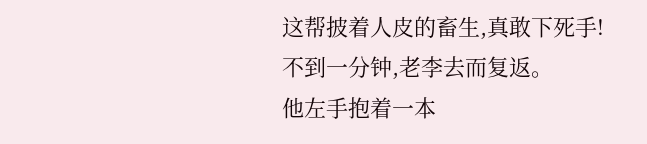这帮披着人皮的畜生,真敢下死手!
不到一分钟,老李去而复返。
他左手抱着一本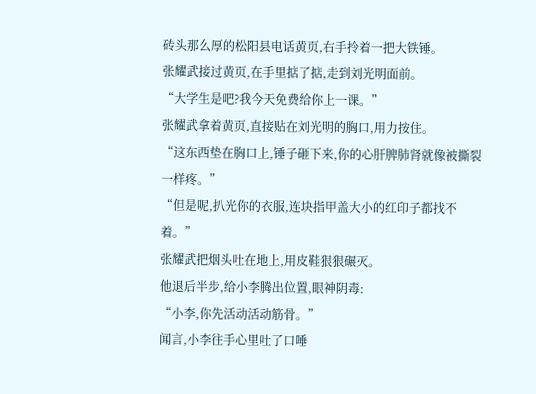砖头那么厚的松阳县电话黄页,右手拎着一把大铁锤。
张耀武接过黄页,在手里掂了掂,走到刘光明面前。
“大学生是吧?我今天免费给你上一课。”
张耀武拿着黄页,直接贴在刘光明的胸口,用力按住。
“这东西垫在胸口上,锤子砸下来,你的心肝脾肺肾就像被撕裂一样疼。”
“但是呢,扒光你的衣服,连块指甲盖大小的红印子都找不着。”
张耀武把烟头吐在地上,用皮鞋狠狠碾灭。
他退后半步,给小李腾出位置,眼神阴毒:
“小李,你先活动活动筋骨。”
闻言,小李往手心里吐了口唾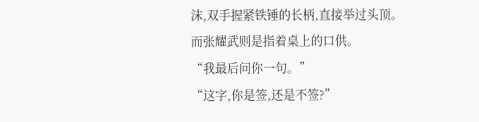沫,双手握紧铁锤的长柄,直接举过头顶。
而张耀武则是指着桌上的口供。
“我最后问你一句。”
“这字,你是签,还是不签?”